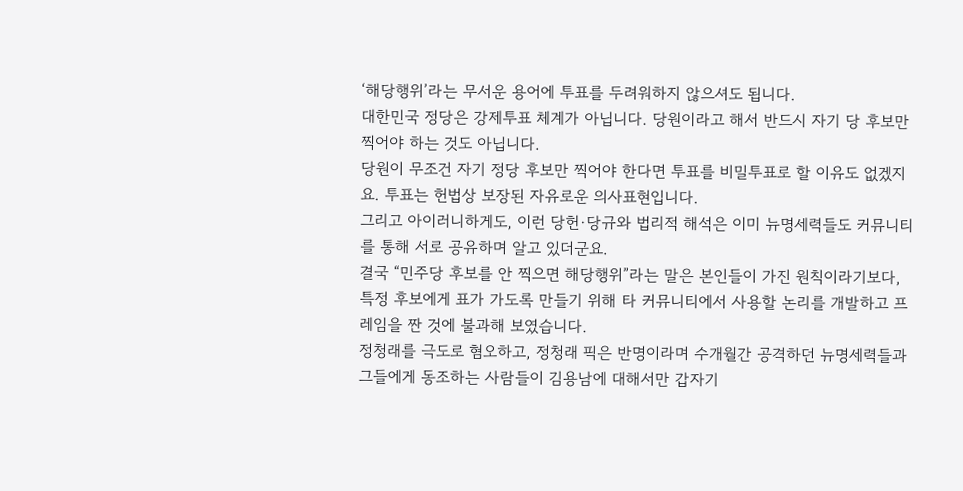‘해당행위’라는 무서운 용어에 투표를 두려워하지 않으셔도 됩니다.
대한민국 정당은 강제투표 체계가 아닙니다. 당원이라고 해서 반드시 자기 당 후보만 찍어야 하는 것도 아닙니다.
당원이 무조건 자기 정당 후보만 찍어야 한다면 투표를 비밀투표로 할 이유도 없겠지요. 투표는 헌법상 보장된 자유로운 의사표현입니다.
그리고 아이러니하게도, 이런 당헌·당규와 법리적 해석은 이미 뉴명세력들도 커뮤니티를 통해 서로 공유하며 알고 있더군요.
결국 “민주당 후보를 안 찍으면 해당행위”라는 말은 본인들이 가진 원칙이라기보다, 특정 후보에게 표가 가도록 만들기 위해 타 커뮤니티에서 사용할 논리를 개발하고 프레임을 짠 것에 불과해 보였습니다.
정청래를 극도로 혐오하고, 정청래 픽은 반명이라며 수개월간 공격하던 뉴명세력들과 그들에게 동조하는 사람들이 김용남에 대해서만 갑자기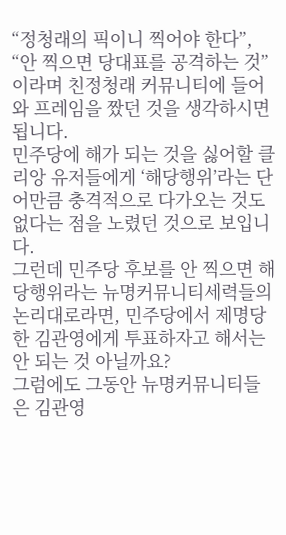“정청래의 픽이니 찍어야 한다”, “안 찍으면 당대표를 공격하는 것”이라며 친정청래 커뮤니티에 들어와 프레임을 짰던 것을 생각하시면 됩니다.
민주당에 해가 되는 것을 싫어할 클리앙 유저들에게 ‘해당행위’라는 단어만큼 충격적으로 다가오는 것도 없다는 점을 노렸던 것으로 보입니다.
그런데 민주당 후보를 안 찍으면 해당행위라는 뉴명커뮤니티세력들의 논리대로라면, 민주당에서 제명당한 김관영에게 투표하자고 해서는 안 되는 것 아닐까요?
그럼에도 그동안 뉴명커뮤니티들은 김관영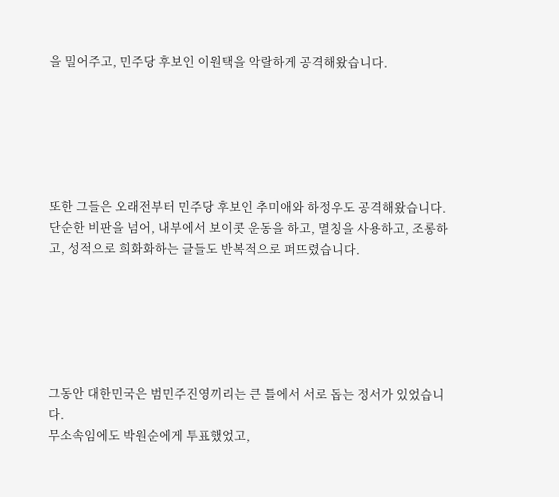을 밀어주고, 민주당 후보인 이원택을 악랄하게 공격해왔습니다.






또한 그들은 오래전부터 민주당 후보인 추미애와 하정우도 공격해왔습니다.
단순한 비판을 넘어, 내부에서 보이콧 운동을 하고, 멸칭을 사용하고, 조롱하고, 성적으로 희화화하는 글들도 반복적으로 퍼뜨렸습니다.






그동안 대한민국은 범민주진영끼리는 큰 틀에서 서로 돕는 정서가 있었습니다.
무소속임에도 박원순에게 투표했었고,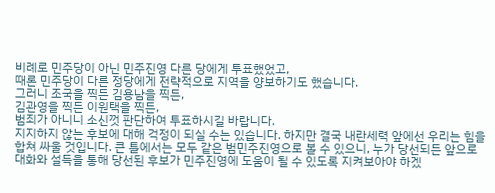비례로 민주당이 아닌 민주진영 다른 당에게 투표했었고,
때론 민주당이 다른 정당에게 전략적으로 지역을 양보하기도 했습니다.
그러니 조국을 찍든 김용남을 찍든,
김관영을 찍든 이원택을 찍든,
범죄가 아니니 소신껏 판단하여 투표하시길 바랍니다.
지지하지 않는 후보에 대해 걱정이 되실 수는 있습니다. 하지만 결국 내란세력 앞에선 우리는 힘을 합쳐 싸울 것입니다. 큰 틀에서는 모두 같은 범민주진영으로 볼 수 있으니, 누가 당선되든 앞으로 대화와 설득을 통해 당선된 후보가 민주진영에 도움이 될 수 있도록 지켜보아야 하겠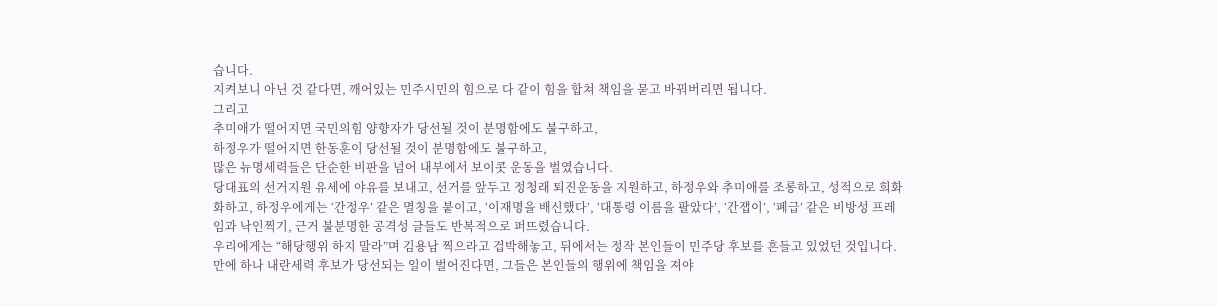습니다.
지켜보니 아닌 것 같다면, 깨어있는 민주시민의 힘으로 다 같이 힘을 합쳐 책임을 묻고 바꿔버리면 됩니다.
그리고
추미애가 떨어지면 국민의힘 양향자가 당선될 것이 분명함에도 불구하고,
하정우가 떨어지면 한동훈이 당선될 것이 분명함에도 불구하고,
많은 뉴명세력들은 단순한 비판을 넘어 내부에서 보이콧 운동을 벌였습니다.
당대표의 선거지원 유세에 야유를 보내고, 선거를 앞두고 정청래 퇴진운동을 지원하고, 하정우와 추미애를 조롱하고, 성적으로 희화화하고, 하정우에게는 ‘간정우’ 같은 멸칭을 붙이고, ‘이재명을 배신했다’, ‘대통령 이름을 팔았다’, ‘간잽이’, ‘폐급’ 같은 비방성 프레임과 낙인찍기, 근거 불분명한 공격성 글들도 반복적으로 퍼뜨렸습니다.
우리에게는 “해당행위 하지 말라”며 김용남 찍으라고 겁박해놓고, 뒤에서는 정작 본인들이 민주당 후보를 흔들고 있었던 것입니다.
만에 하나 내란세력 후보가 당선되는 일이 벌어진다면, 그들은 본인들의 행위에 책임을 져야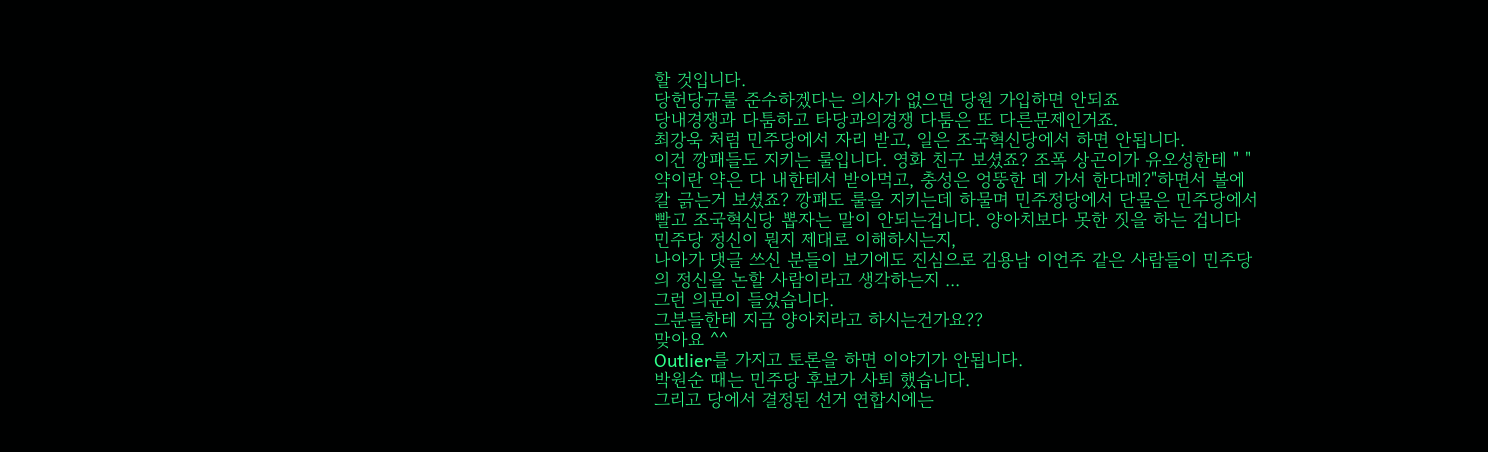할 것입니다.
당헌당규룰 준수하겠다는 의사가 없으면 당원 가입하면 안되죠
당내경쟁과 다툼하고 타당과의경쟁 다툼은 또 다른문제인거죠.
최강욱 처럼 민주당에서 자리 받고, 일은 조국혁신당에서 하면 안됩니다.
이건 깡패들도 지키는 룰입니다. 영화 친구 보셨죠? 조폭 상곤이가 유오성한테 " "약이란 약은 다 내한테서 받아먹고, 충성은 엉뚱한 데 가서 한다메?"하면서 볼에 칼 긁는거 보셨죠? 깡패도 룰을 지키는데 하물며 민주정당에서 단물은 민주당에서 빨고 조국혁신당 뽑자는 말이 안되는겁니다. 양아치보다 못한 짓을 하는 겁니다
민주당 정신이 뭔지 제대로 이해하시는지,
나아가 댓글 쓰신 분들이 보기에도 진심으로 김용남 이언주 같은 사람들이 민주당의 정신을 논할 사람이라고 생각하는지 ...
그런 의문이 들었습니다.
그분들한테 지금 양아치라고 하시는건가요??
맞아요 ^^
Outlier를 가지고 토론을 하면 이야기가 안됩니다.
박원순 때는 민주당 후보가 사퇴 했습니다.
그리고 당에서 결정된 선거 연합시에는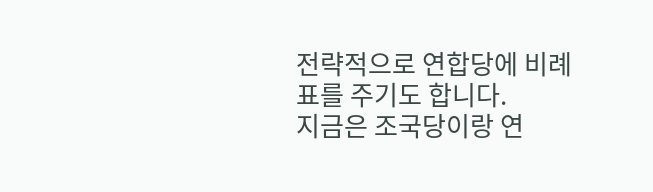전략적으로 연합당에 비례 표를 주기도 합니다.
지금은 조국당이랑 연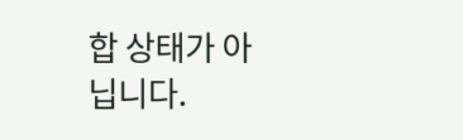합 상태가 아닙니다.